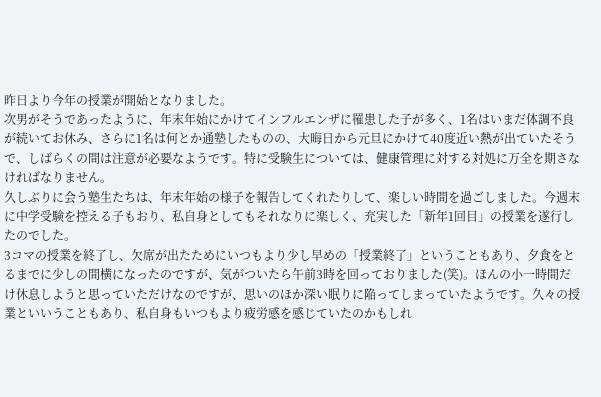昨日より今年の授業が開始となりました。
次男がそうであったように、年末年始にかけてインフルエンザに罹患した子が多く、1名はいまだ体調不良が続いてお休み、さらに1名は何とか通塾したものの、大晦日から元旦にかけて40度近い熱が出ていたそうで、しばらくの間は注意が必要なようです。特に受験生については、健康管理に対する対処に万全を期さなければなりません。
久しぶりに会う塾生たちは、年末年始の様子を報告してくれたりして、楽しい時間を過ごしました。今週末に中学受験を控える子もおり、私自身としてもそれなりに楽しく、充実した「新年1回目」の授業を遂行したのでした。
3コマの授業を終了し、欠席が出たためにいつもより少し早めの「授業終了」ということもあり、夕食をとるまでに少しの間横になったのですが、気がついたら午前3時を回っておりました(笑)。ほんの小一時間だけ休息しようと思っていただけなのですが、思いのほか深い眠りに陥ってしまっていたようです。久々の授業といいうこともあり、私自身もいつもより疲労感を感じていたのかもしれ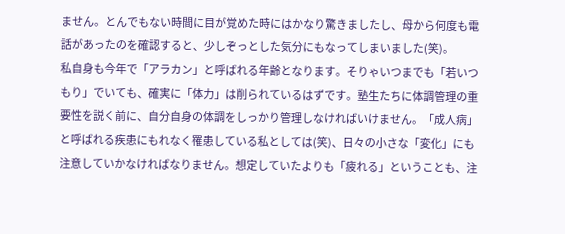ません。とんでもない時間に目が覚めた時にはかなり驚きましたし、母から何度も電話があったのを確認すると、少しぞっとした気分にもなってしまいました(笑)。
私自身も今年で「アラカン」と呼ばれる年齢となります。そりゃいつまでも「若いつもり」でいても、確実に「体力」は削られているはずです。塾生たちに体調管理の重要性を説く前に、自分自身の体調をしっかり管理しなければいけません。「成人病」と呼ばれる疾患にもれなく罹患している私としては(笑)、日々の小さな「変化」にも注意していかなければなりません。想定していたよりも「疲れる」ということも、注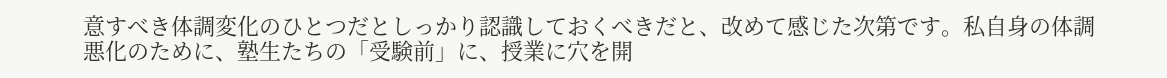意すべき体調変化のひとつだとしっかり認識しておくべきだと、改めて感じた次第です。私自身の体調悪化のために、塾生たちの「受験前」に、授業に穴を開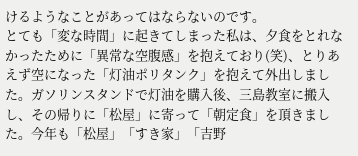けるようなことがあってはならないのです。
とても「変な時間」に起きてしまった私は、夕食をとれなかったために「異常な空腹感」を抱えており(笑)、とりあえず空になった「灯油ポリタンク」を抱えて外出しました。ガソリンスタンドで灯油を購入後、三島教室に搬入し、その帰りに「松屋」に寄って「朝定食」を頂きました。今年も「松屋」「すき家」「吉野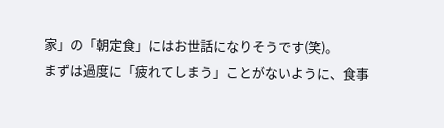家」の「朝定食」にはお世話になりそうです(笑)。
まずは過度に「疲れてしまう」ことがないように、食事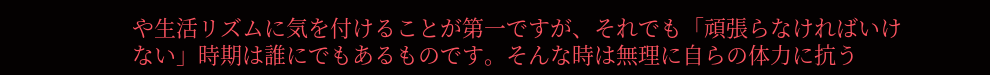や生活リズムに気を付けることが第一ですが、それでも「頑張らなければいけない」時期は誰にでもあるものです。そんな時は無理に自らの体力に抗う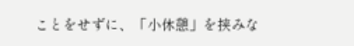ことをせずに、「小休憩」を挟みな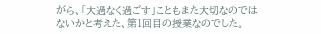がら、「大過なく過ごす」こともまた大切なのではないかと考えた、第1回目の授業なのでした。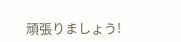頑張りましょう!